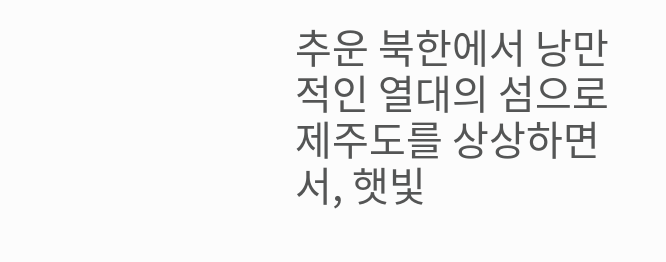추운 북한에서 낭만적인 열대의 섬으로 제주도를 상상하면서, 햇빛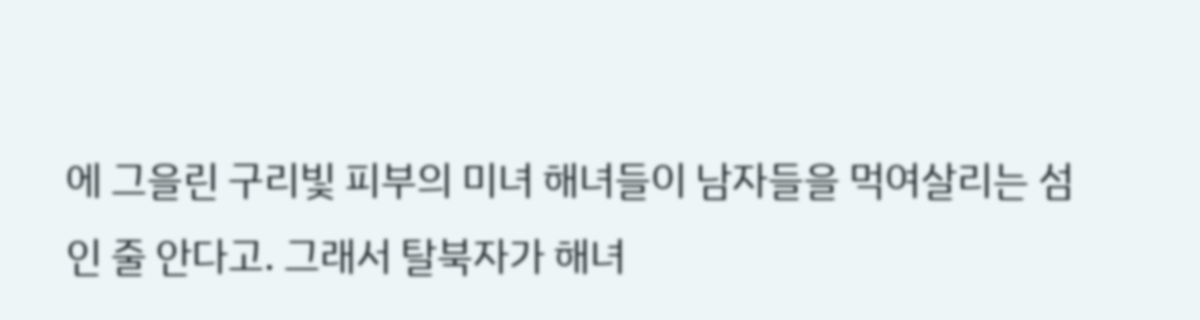에 그을린 구리빛 피부의 미녀 해녀들이 남자들을 먹여살리는 섬인 줄 안다고. 그래서 탈북자가 해녀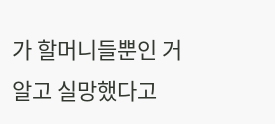가 할머니들뿐인 거 알고 실망했다고